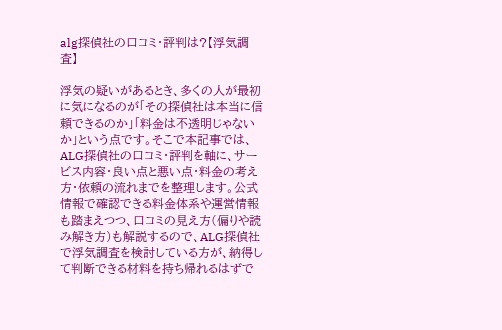alg探偵社の口コミ・評判は?【浮気調査】

浮気の疑いがあるとき、多くの人が最初に気になるのが「その探偵社は本当に信頼できるのか」「料金は不透明じゃないか」という点です。そこで本記事では、ALG探偵社の口コミ・評判を軸に、サービス内容・良い点と悪い点・料金の考え方・依頼の流れまでを整理します。公式情報で確認できる料金体系や運営情報も踏まえつつ、口コミの見え方(偏りや読み解き方)も解説するので、ALG探偵社で浮気調査を検討している方が、納得して判断できる材料を持ち帰れるはずで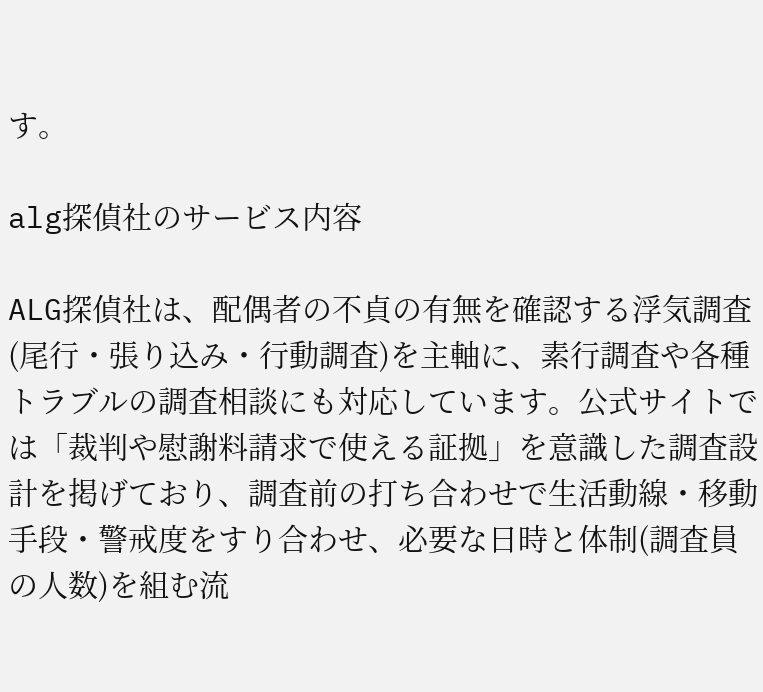す。

alg探偵社のサービス内容

ALG探偵社は、配偶者の不貞の有無を確認する浮気調査(尾行・張り込み・行動調査)を主軸に、素行調査や各種トラブルの調査相談にも対応しています。公式サイトでは「裁判や慰謝料請求で使える証拠」を意識した調査設計を掲げており、調査前の打ち合わせで生活動線・移動手段・警戒度をすり合わせ、必要な日時と体制(調査員の人数)を組む流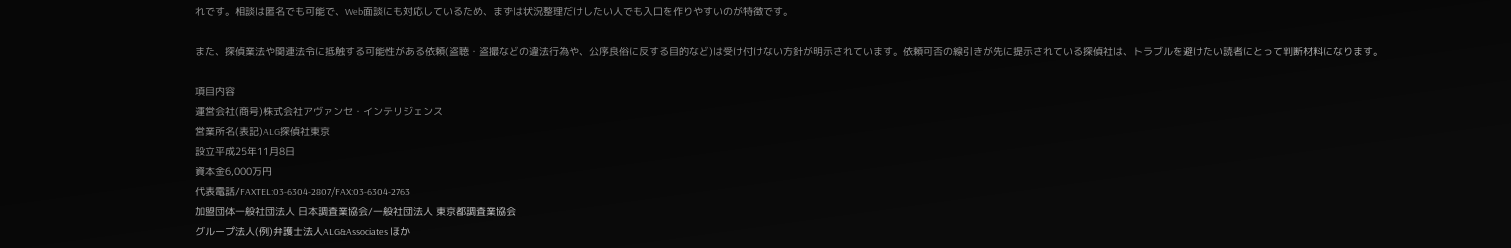れです。相談は匿名でも可能で、Web面談にも対応しているため、まずは状況整理だけしたい人でも入口を作りやすいのが特徴です。

また、探偵業法や関連法令に抵触する可能性がある依頼(盗聴・盗撮などの違法行為や、公序良俗に反する目的など)は受け付けない方針が明示されています。依頼可否の線引きが先に提示されている探偵社は、トラブルを避けたい読者にとって判断材料になります。

項目内容
運営会社(商号)株式会社アヴァンセ・インテリジェンス
営業所名(表記)ALG探偵社東京
設立平成25年11月8日
資本金6,000万円
代表電話/FAXTEL:03-6304-2807/FAX:03-6304-2763
加盟団体一般社団法人 日本調査業協会/一般社団法人 東京都調査業協会
グループ法人(例)弁護士法人ALG&Associates ほか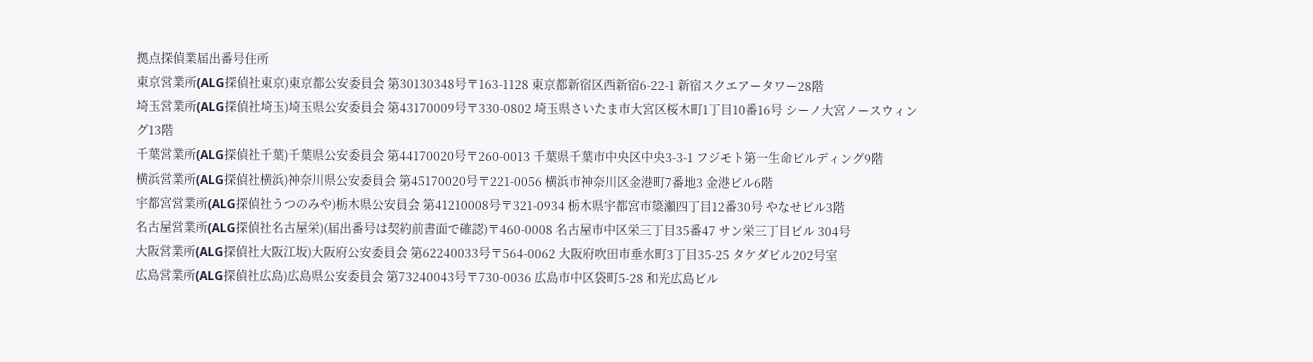拠点探偵業届出番号住所
東京営業所(ALG探偵社東京)東京都公安委員会 第30130348号〒163-1128 東京都新宿区西新宿6-22-1 新宿スクエアータワー28階
埼玉営業所(ALG探偵社埼玉)埼玉県公安委員会 第43170009号〒330-0802 埼玉県さいたま市大宮区桜木町1丁目10番16号 シーノ大宮ノースウィング13階
千葉営業所(ALG探偵社千葉)千葉県公安委員会 第44170020号〒260-0013 千葉県千葉市中央区中央3-3-1 フジモト第一生命ビルディング9階
横浜営業所(ALG探偵社横浜)神奈川県公安委員会 第45170020号〒221-0056 横浜市神奈川区金港町7番地3 金港ビル6階
宇都宮営業所(ALG探偵社うつのみや)栃木県公安員会 第41210008号〒321-0934 栃木県宇都宮市簗瀬四丁目12番30号 やなせビル3階
名古屋営業所(ALG探偵社名古屋栄)(届出番号は契約前書面で確認)〒460-0008 名古屋市中区栄三丁目35番47 サン栄三丁目ビル 304号
大阪営業所(ALG探偵社大阪江坂)大阪府公安委員会 第62240033号〒564-0062 大阪府吹田市垂水町3丁目35-25 タケダビル202号室
広島営業所(ALG探偵社広島)広島県公安委員会 第73240043号〒730-0036 広島市中区袋町5-28 和光広島ビル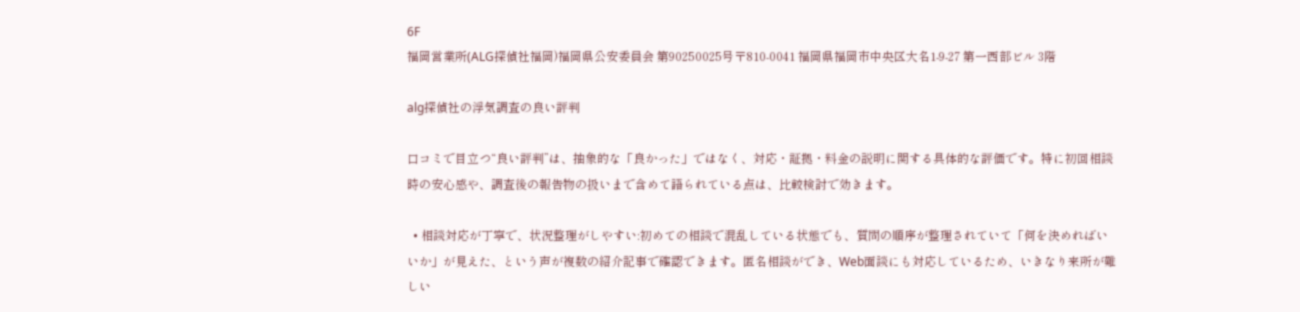6F
福岡営業所(ALG探偵社福岡)福岡県公安委員会 第90250025号〒810-0041 福岡県福岡市中央区大名1-9-27 第一西部ビル 3階

alg探偵社の浮気調査の良い評判

口コミで目立つ“良い評判”は、抽象的な「良かった」ではなく、対応・証拠・料金の説明に関する具体的な評価です。特に初回相談時の安心感や、調査後の報告物の扱いまで含めて語られている点は、比較検討で効きます。

  • 相談対応が丁寧で、状況整理がしやすい:初めての相談で混乱している状態でも、質問の順序が整理されていて「何を決めればいいか」が見えた、という声が複数の紹介記事で確認できます。匿名相談ができ、Web面談にも対応しているため、いきなり来所が難しい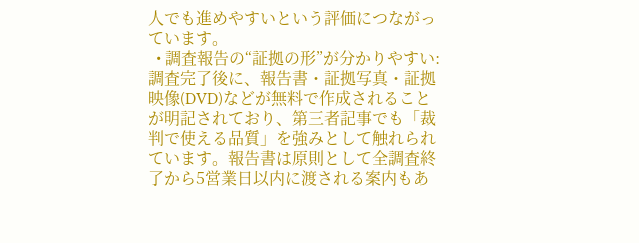人でも進めやすいという評価につながっています。
  • 調査報告の“証拠の形”が分かりやすい:調査完了後に、報告書・証拠写真・証拠映像(DVD)などが無料で作成されることが明記されており、第三者記事でも「裁判で使える品質」を強みとして触れられています。報告書は原則として全調査終了から5営業日以内に渡される案内もあ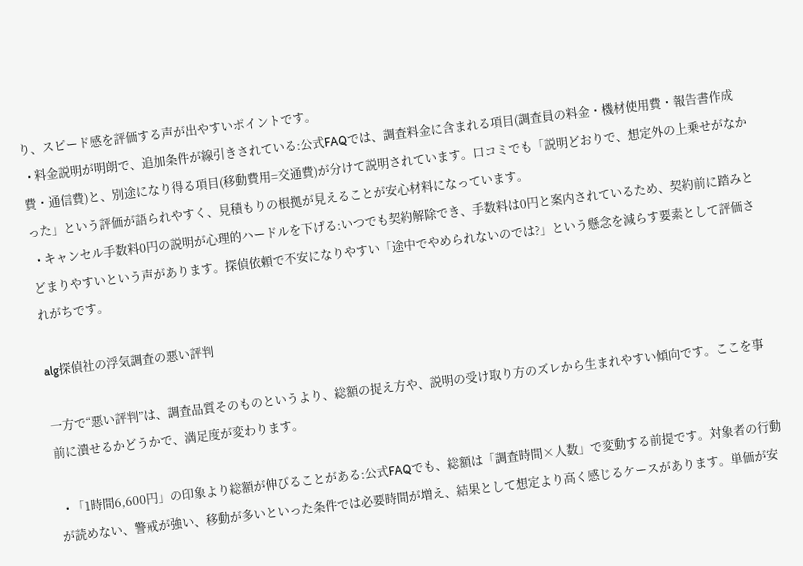り、スピード感を評価する声が出やすいポイントです。
  • 料金説明が明朗で、追加条件が線引きされている:公式FAQでは、調査料金に含まれる項目(調査員の料金・機材使用費・報告書作成費・通信費)と、別途になり得る項目(移動費用=交通費)が分けて説明されています。口コミでも「説明どおりで、想定外の上乗せがなかった」という評価が語られやすく、見積もりの根拠が見えることが安心材料になっています。
  • キャンセル手数料0円の説明が心理的ハードルを下げる:いつでも契約解除でき、手数料は0円と案内されているため、契約前に踏みとどまりやすいという声があります。探偵依頼で不安になりやすい「途中でやめられないのでは?」という懸念を減らす要素として評価されがちです。

alg探偵社の浮気調査の悪い評判

一方で“悪い評判”は、調査品質そのものというより、総額の捉え方や、説明の受け取り方のズレから生まれやすい傾向です。ここを事前に潰せるかどうかで、満足度が変わります。

  • 「1時間6,600円」の印象より総額が伸びることがある:公式FAQでも、総額は「調査時間×人数」で変動する前提です。対象者の行動が読めない、警戒が強い、移動が多いといった条件では必要時間が増え、結果として想定より高く感じるケースがあります。単価が安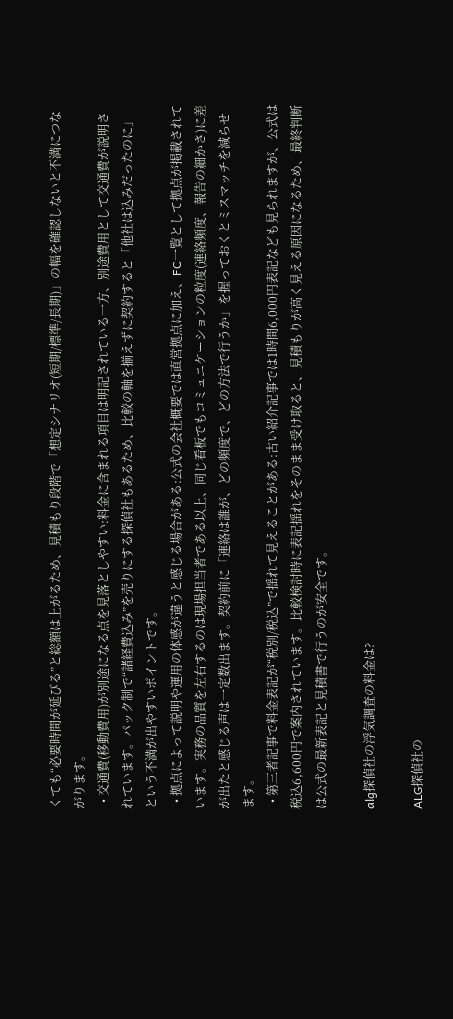くても“必要時間が延びる”と総額は上がるため、見積もり段階で「想定シナリオ(短期/標準/長期)」の幅を確認しないと不満につながります。
  • 交通費(移動費用)が別途になる点を見落としやすい:料金に含まれる項目は明記されている一方、別途費用として交通費が説明されています。パック制で“諸経費込み”を売りにする探偵社もあるため、比較の軸を揃えずに契約すると「他社は込みだったのに」という不満が出やすいポイントです。
  • 拠点によって説明や運用の体感が違うと感じる場合がある:公式の会社概要では直営拠点に加え、FC一覧として拠点が掲載されています。実務の品質を左右するのは現場担当者である以上、同じ看板でもコミュニケーションの粒度(連絡頻度、報告の細かさ)に差が出たと感じる声は一定数出ます。契約前に「連絡は誰が、どの頻度で、どの方法で行うか」を握っておくとミスマッチを減らせます。
  • 第三者記事で料金表記が“税別/税込”で揺れて見えることがある:古い紹介記事では1時間6,000円表記なども見られますが、公式は税込6,600円で案内されています。比較検討時に表記揺れをそのまま受け取ると、見積もりが高く見える原因になるため、最終判断は公式の最新表記と見積書で行うのが安全です。

alg探偵社の浮気調査の料金は?

ALG探偵社の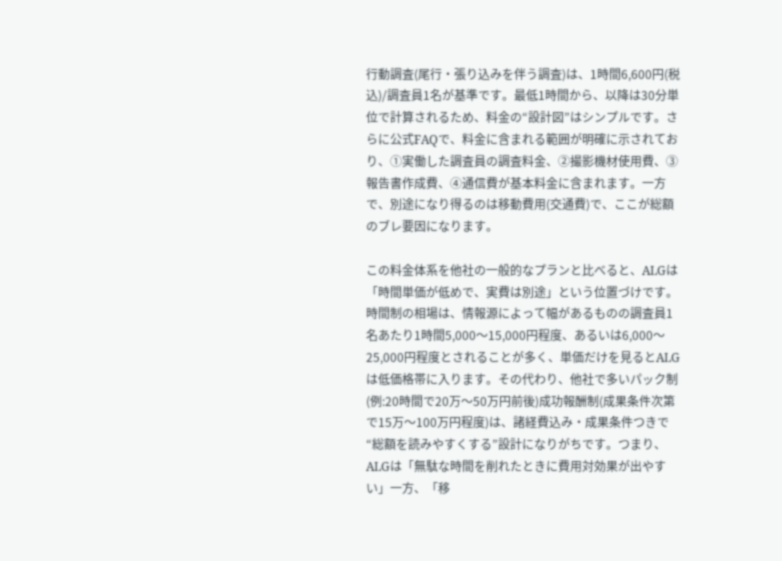行動調査(尾行・張り込みを伴う調査)は、1時間6,600円(税込)/調査員1名が基準です。最低1時間から、以降は30分単位で計算されるため、料金の“設計図”はシンプルです。さらに公式FAQで、料金に含まれる範囲が明確に示されており、①実働した調査員の調査料金、②撮影機材使用費、③報告書作成費、④通信費が基本料金に含まれます。一方で、別途になり得るのは移動費用(交通費)で、ここが総額のブレ要因になります。

この料金体系を他社の一般的なプランと比べると、ALGは「時間単価が低めで、実費は別途」という位置づけです。時間制の相場は、情報源によって幅があるものの調査員1名あたり1時間5,000〜15,000円程度、あるいは6,000〜25,000円程度とされることが多く、単価だけを見るとALGは低価格帯に入ります。その代わり、他社で多いパック制(例:20時間で20万〜50万円前後)成功報酬制(成果条件次第で15万〜100万円程度)は、諸経費込み・成果条件つきで“総額を読みやすくする”設計になりがちです。つまり、ALGは「無駄な時間を削れたときに費用対効果が出やすい」一方、「移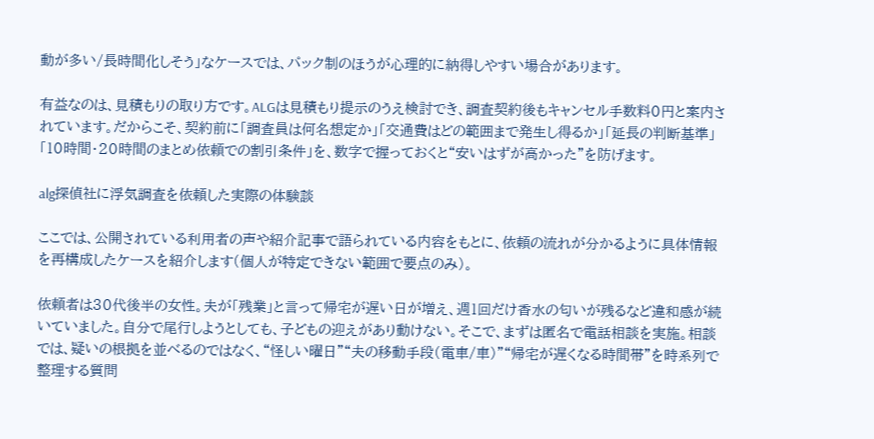動が多い/長時間化しそう」なケースでは、パック制のほうが心理的に納得しやすい場合があります。

有益なのは、見積もりの取り方です。ALGは見積もり提示のうえ検討でき、調査契約後もキャンセル手数料0円と案内されています。だからこそ、契約前に「調査員は何名想定か」「交通費はどの範囲まで発生し得るか」「延長の判断基準」「10時間・20時間のまとめ依頼での割引条件」を、数字で握っておくと“安いはずが高かった”を防げます。

alg探偵社に浮気調査を依頼した実際の体験談

ここでは、公開されている利用者の声や紹介記事で語られている内容をもとに、依頼の流れが分かるように具体情報を再構成したケースを紹介します(個人が特定できない範囲で要点のみ)。

依頼者は30代後半の女性。夫が「残業」と言って帰宅が遅い日が増え、週1回だけ香水の匂いが残るなど違和感が続いていました。自分で尾行しようとしても、子どもの迎えがあり動けない。そこで、まずは匿名で電話相談を実施。相談では、疑いの根拠を並べるのではなく、“怪しい曜日”“夫の移動手段(電車/車)”“帰宅が遅くなる時間帯”を時系列で整理する質問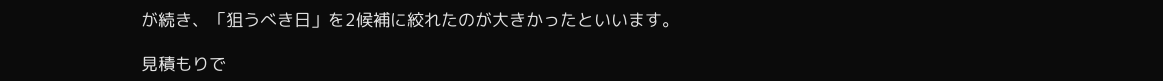が続き、「狙うべき日」を2候補に絞れたのが大きかったといいます。

見積もりで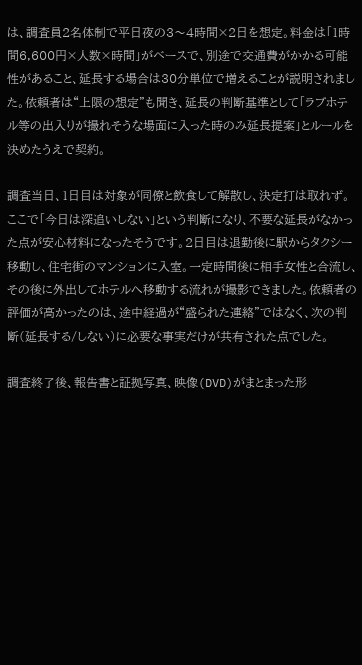は、調査員2名体制で平日夜の3〜4時間×2日を想定。料金は「1時間6,600円×人数×時間」がベースで、別途で交通費がかかる可能性があること、延長する場合は30分単位で増えることが説明されました。依頼者は“上限の想定”も聞き、延長の判断基準として「ラブホテル等の出入りが撮れそうな場面に入った時のみ延長提案」とルールを決めたうえで契約。

調査当日、1日目は対象が同僚と飲食して解散し、決定打は取れず。ここで「今日は深追いしない」という判断になり、不要な延長がなかった点が安心材料になったそうです。2日目は退勤後に駅からタクシー移動し、住宅街のマンションに入室。一定時間後に相手女性と合流し、その後に外出してホテルへ移動する流れが撮影できました。依頼者の評価が高かったのは、途中経過が“盛られた連絡”ではなく、次の判断(延長する/しない)に必要な事実だけが共有された点でした。

調査終了後、報告書と証拠写真、映像(DVD)がまとまった形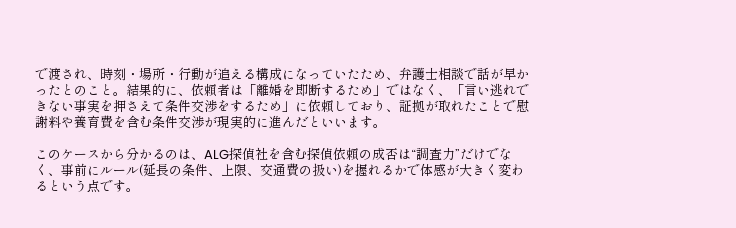で渡され、時刻・場所・行動が追える構成になっていたため、弁護士相談で話が早かったとのこと。結果的に、依頼者は「離婚を即断するため」ではなく、「言い逃れできない事実を押さえて条件交渉をするため」に依頼しており、証拠が取れたことで慰謝料や養育費を含む条件交渉が現実的に進んだといいます。

このケースから分かるのは、ALG探偵社を含む探偵依頼の成否は“調査力”だけでなく、事前にルール(延長の条件、上限、交通費の扱い)を握れるかで体感が大きく変わるという点です。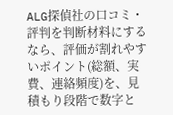ALG探偵社の口コミ・評判を判断材料にするなら、評価が割れやすいポイント(総額、実費、連絡頻度)を、見積もり段階で数字と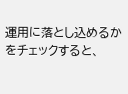運用に落とし込めるかをチェックすると、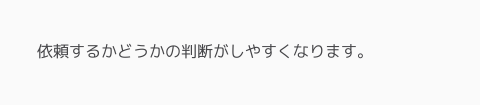依頼するかどうかの判断がしやすくなります。